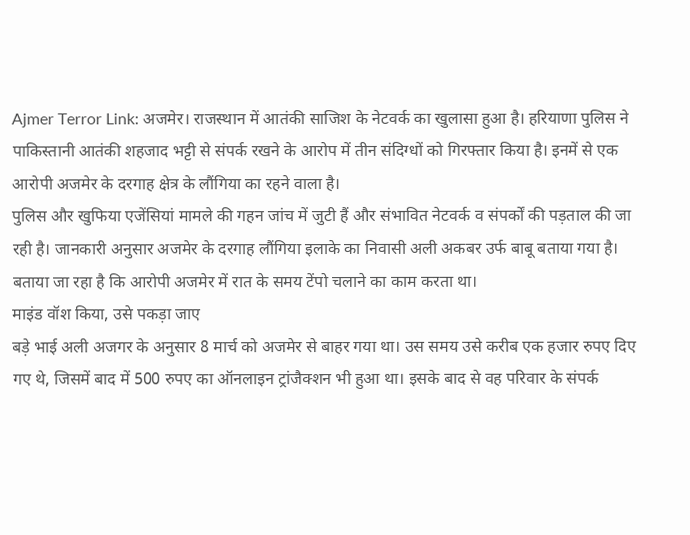Ajmer Terror Link: अजमेर। राजस्थान में आतंकी साजिश के नेटवर्क का खुलासा हुआ है। हरियाणा पुलिस ने पाकिस्तानी आतंकी शहजाद भट्टी से संपर्क रखने के आरोप में तीन संदिग्धों को गिरफ्तार किया है। इनमें से एक आरोपी अजमेर के दरगाह क्षेत्र के लौंगिया का रहने वाला है।
पुलिस और खुफिया एजेंसियां मामले की गहन जांच में जुटी हैं और संभावित नेटवर्क व संपर्कों की पड़ताल की जा रही है। जानकारी अनुसार अजमेर के दरगाह लौंगिया इलाके का निवासी अली अकबर उर्फ बाबू बताया गया है। बताया जा रहा है कि आरोपी अजमेर में रात के समय टेंपो चलाने का काम करता था।
माइंड वॉश किया, उसे पकड़ा जाए
बड़े भाई अली अजगर के अनुसार 8 मार्च को अजमेर से बाहर गया था। उस समय उसे करीब एक हजार रुपए दिए गए थे, जिसमें बाद में 500 रुपए का ऑनलाइन ट्रांजैक्शन भी हुआ था। इसके बाद से वह परिवार के संपर्क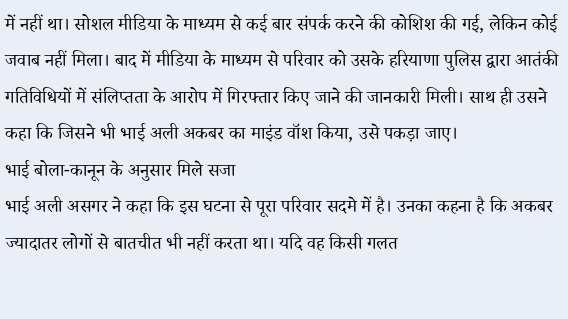में नहीं था। सोशल मीडिया के माध्यम से कई बार संपर्क करने की कोशिश की गई, लेकिन कोई जवाब नहीं मिला। बाद में मीडिया के माध्यम से परिवार को उसके हरियाणा पुलिस द्वारा आतंकी गतिविधियों में संलिप्तता के आरोप में गिरफ्तार किए जाने की जानकारी मिली। साथ ही उसने कहा कि जिसने भी भाई अली अकबर का माइंड वॉश किया, उसे पकड़ा जाए।
भाई बोला-कानून के अनुसार मिले सजा
भाई अली असगर ने कहा कि इस घटना से पूरा परिवार सदमे में है। उनका कहना है कि अकबर ज्यादातर लोगों से बातचीत भी नहीं करता था। यदि वह किसी गलत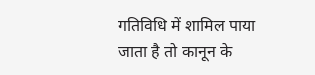गतिविधि में शामिल पाया जाता है तो कानून के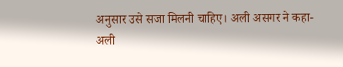अनुसार उसे सजा मिलनी चाहिए। अली असगर ने कहा- अली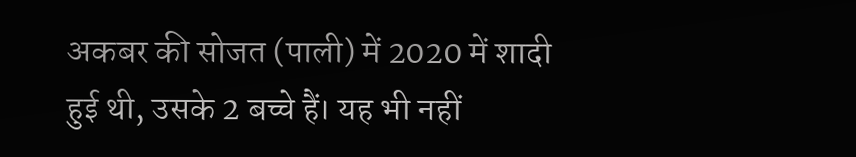अकबर की सोजत (पाली) में 2020 में शादी हुई थी, उसके 2 बच्चे हैं। यह भी नहीं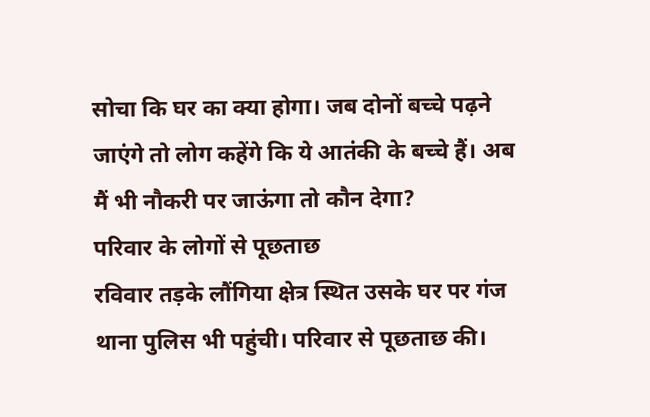सोचा कि घर का क्या होगा। जब दोनों बच्चे पढ़ने जाएंगे तो लोग कहेंगे कि ये आतंकी के बच्चे हैं। अब मैं भी नौकरी पर जाऊंगा तो कौन देगा?
परिवार के लोगों से पूछताछ
रविवार तड़के लौंगिया क्षेत्र स्थित उसके घर पर गंज थाना पुलिस भी पहुंची। परिवार से पूछताछ की।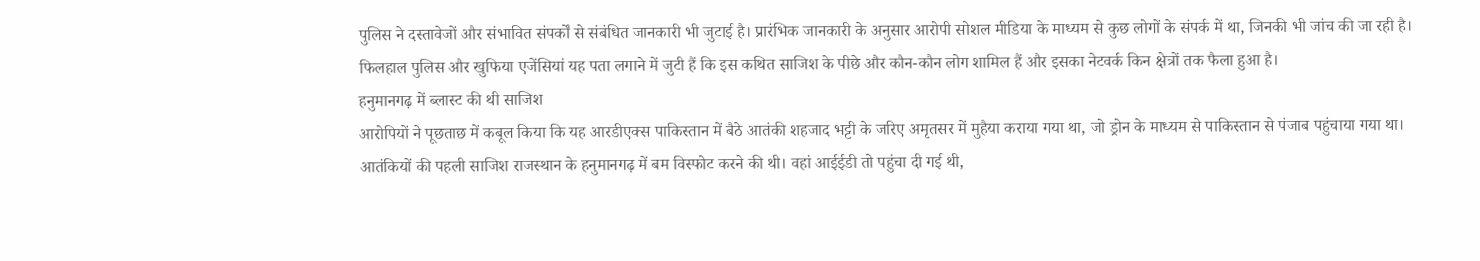पुलिस ने दस्तावेजों और संभावित संपर्कों से संबंधित जानकारी भी जुटाई है। प्रारंभिक जानकारी के अनुसार आरोपी सोशल मीडिया के माध्यम से कुछ लोगों के संपर्क में था, जिनकी भी जांच की जा रही है। फिलहाल पुलिस और खुफिया एजेंसियां यह पता लगाने में जुटी हैं कि इस कथित साजिश के पीछे और कौन-कौन लोग शामिल हैं और इसका नेटवर्क किन क्षेत्रों तक फैला हुआ है।
हनुमानगढ़ में ब्लास्ट की थी साजिश
आरोपियों ने पूछताछ में कबूल किया कि यह आरडीएक्स पाकिस्तान में बैठे आतंकी शहजाद भट्टी के जरिए अमृतसर में मुहैया कराया गया था, जो ड्रोन के माध्यम से पाकिस्तान से पंजाब पहुंचाया गया था। आतंकियों की पहली साजिश राजस्थान के हनुमानगढ़ में बम विस्फोट करने की थी। वहां आईईडी तो पहुंचा दी गई थी,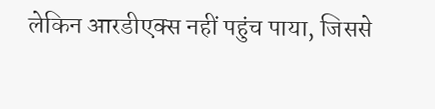लेकिन आरडीएक्स नहीं पहुंच पाया, जिससे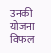उनकी योजना विफल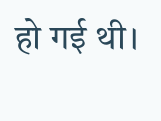हो गई थी।